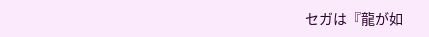セガは『龍が如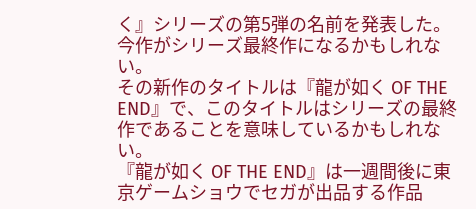く』シリーズの第5弾の名前を発表した。今作がシリーズ最終作になるかもしれない。
その新作のタイトルは『龍が如く OF THE END』で、このタイトルはシリーズの最終作であることを意味しているかもしれない。
『龍が如く OF THE END』は一週間後に東京ゲームショウでセガが出品する作品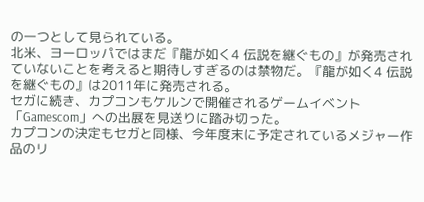の一つとして見られている。
北米、ヨーロッパではまだ『龍が如く4 伝説を継ぐもの』が発売されていないことを考えると期待しすぎるのは禁物だ。『龍が如く4 伝説を継ぐもの』は2011年に発売される。
セガに続き、カプコンもケルンで開催されるゲームイベント「Gamescom」への出展を見送りに踏み切った。
カプコンの決定もセガと同様、今年度末に予定されているメジャー作品のリ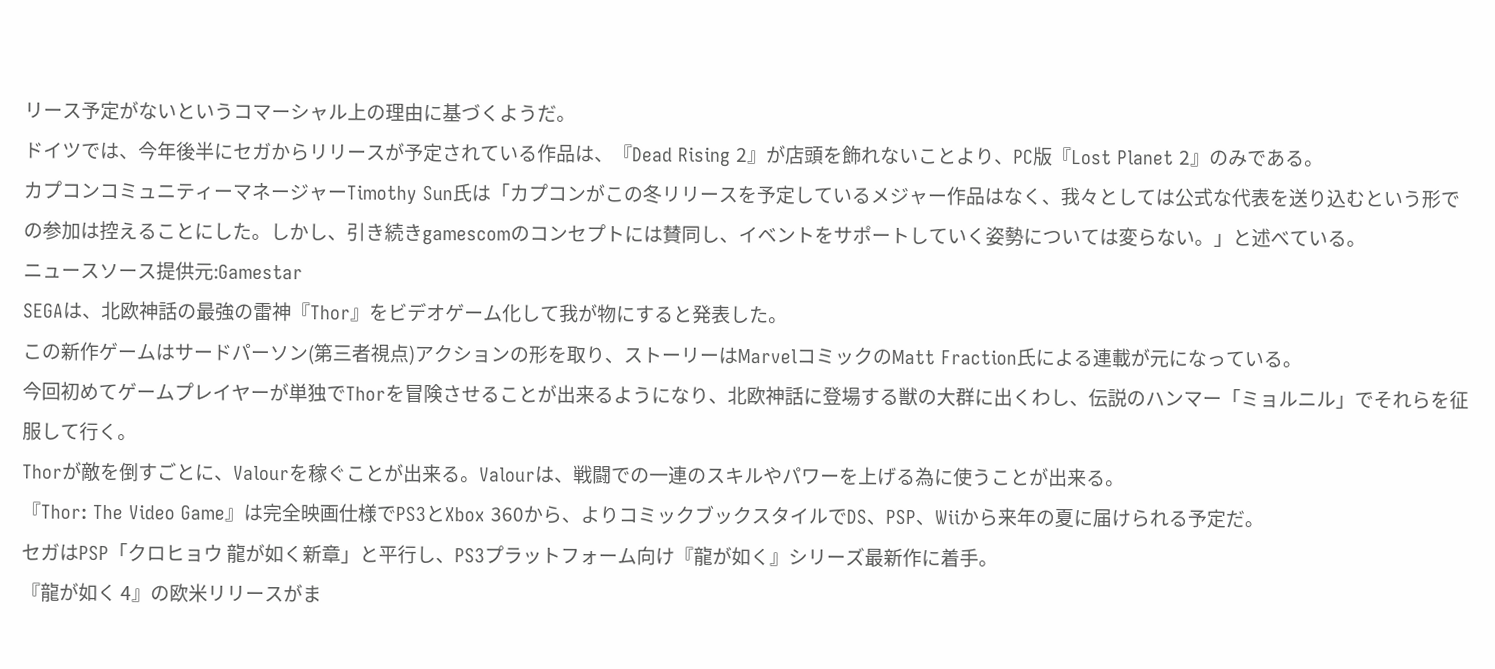リース予定がないというコマーシャル上の理由に基づくようだ。
ドイツでは、今年後半にセガからリリースが予定されている作品は、『Dead Rising 2』が店頭を飾れないことより、PC版『Lost Planet 2』のみである。
カプコンコミュニティーマネージャーTimothy Sun氏は「カプコンがこの冬リリースを予定しているメジャー作品はなく、我々としては公式な代表を送り込むという形での参加は控えることにした。しかし、引き続きgamescomのコンセプトには賛同し、イベントをサポートしていく姿勢については変らない。」と述べている。
ニュースソース提供元:Gamestar
SEGAは、北欧神話の最強の雷神『Thor』をビデオゲーム化して我が物にすると発表した。
この新作ゲームはサードパーソン(第三者視点)アクションの形を取り、ストーリーはMarvelコミックのMatt Fraction氏による連載が元になっている。
今回初めてゲームプレイヤーが単独でThorを冒険させることが出来るようになり、北欧神話に登場する獣の大群に出くわし、伝説のハンマー「ミョルニル」でそれらを征服して行く。
Thorが敵を倒すごとに、Valourを稼ぐことが出来る。Valourは、戦闘での一連のスキルやパワーを上げる為に使うことが出来る。
『Thor: The Video Game』は完全映画仕様でPS3とXbox 360から、よりコミックブックスタイルでDS、PSP、Wiiから来年の夏に届けられる予定だ。
セガはPSP「クロヒョウ 龍が如く新章」と平行し、PS3プラットフォーム向け『龍が如く』シリーズ最新作に着手。
『龍が如く 4』の欧米リリースがま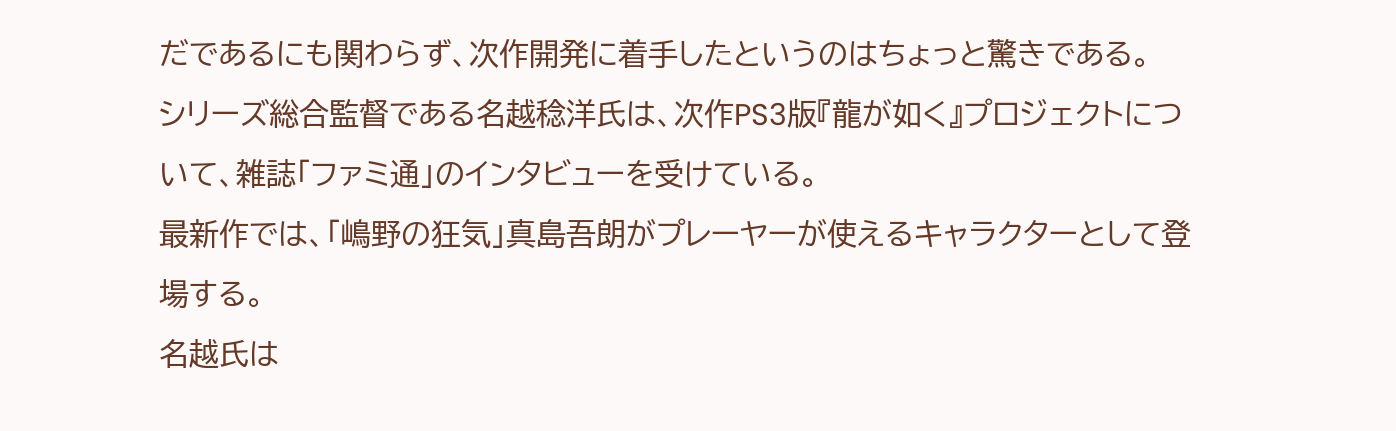だであるにも関わらず、次作開発に着手したというのはちょっと驚きである。
シリーズ総合監督である名越稔洋氏は、次作PS3版『龍が如く』プロジェクトについて、雑誌「ファミ通」のインタビューを受けている。
最新作では、「嶋野の狂気」真島吾朗がプレーヤーが使えるキャラクターとして登場する。
名越氏は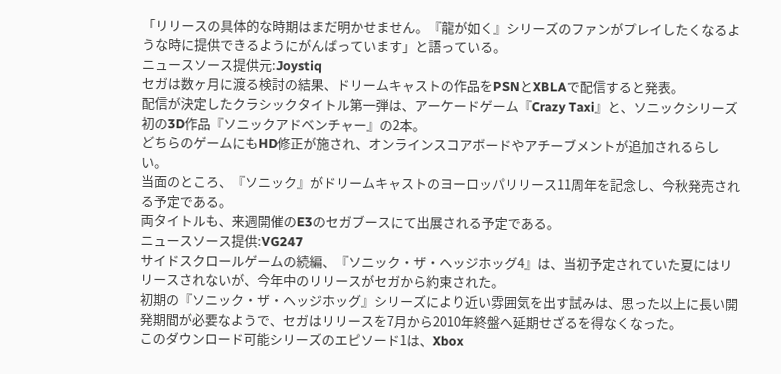「リリースの具体的な時期はまだ明かせません。『龍が如く』シリーズのファンがプレイしたくなるような時に提供できるようにがんばっています」と語っている。
ニュースソース提供元:Joystiq
セガは数ヶ月に渡る検討の結果、ドリームキャストの作品をPSNとXBLAで配信すると発表。
配信が決定したクラシックタイトル第一弾は、アーケードゲーム『Crazy Taxi』と、ソニックシリーズ初の3D作品『ソニックアドベンチャー』の2本。
どちらのゲームにもHD修正が施され、オンラインスコアボードやアチーブメントが追加されるらしい。
当面のところ、『ソニック』がドリームキャストのヨーロッパリリース11周年を記念し、今秋発売される予定である。
両タイトルも、来週開催のE3のセガブースにて出展される予定である。
ニュースソース提供:VG247
サイドスクロールゲームの続編、『ソニック・ザ・ヘッジホッグ4』は、当初予定されていた夏にはリリースされないが、今年中のリリースがセガから約束された。
初期の『ソニック・ザ・ヘッジホッグ』シリーズにより近い雰囲気を出す試みは、思った以上に長い開発期間が必要なようで、セガはリリースを7月から2010年終盤へ延期せざるを得なくなった。
このダウンロード可能シリーズのエピソード1は、Xbox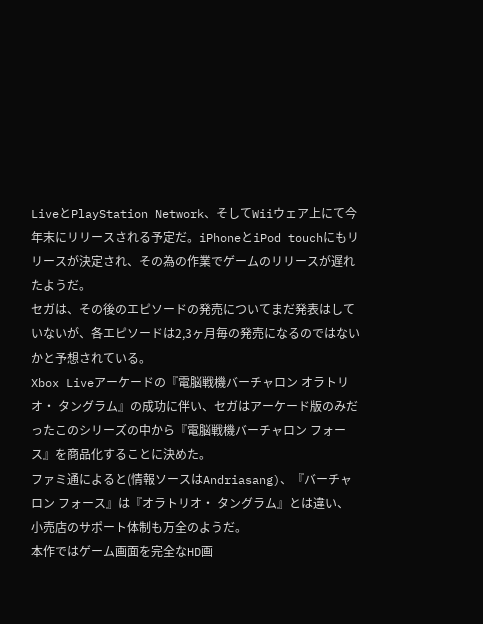LiveとPlayStation Network、そしてWiiウェア上にて今年末にリリースされる予定だ。iPhoneとiPod touchにもリリースが決定され、その為の作業でゲームのリリースが遅れたようだ。
セガは、その後のエピソードの発売についてまだ発表はしていないが、各エピソードは2,3ヶ月毎の発売になるのではないかと予想されている。
Xbox Liveアーケードの『電脳戦機バーチャロン オラトリオ・ タングラム』の成功に伴い、セガはアーケード版のみだったこのシリーズの中から『電脳戦機バーチャロン フォース』を商品化することに決めた。
ファミ通によると(情報ソースはAndriasang)、『バーチャロン フォース』は『オラトリオ・ タングラム』とは違い、小売店のサポート体制も万全のようだ。
本作ではゲーム画面を完全なHD画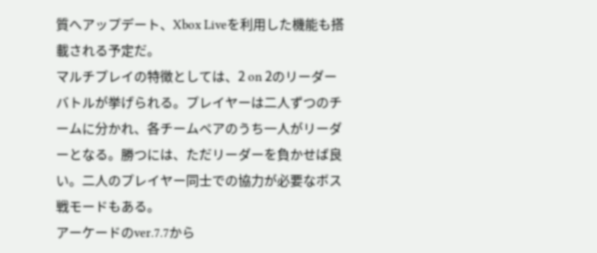質へアップデート、Xbox Liveを利用した機能も搭載される予定だ。
マルチプレイの特徴としては、2 on 2のリーダーバトルが挙げられる。プレイヤーは二人ずつのチームに分かれ、各チームペアのうち一人がリーダーとなる。勝つには、ただリーダーを負かせば良い。二人のプレイヤー同士での協力が必要なボス戦モードもある。
アーケードのver.7.7から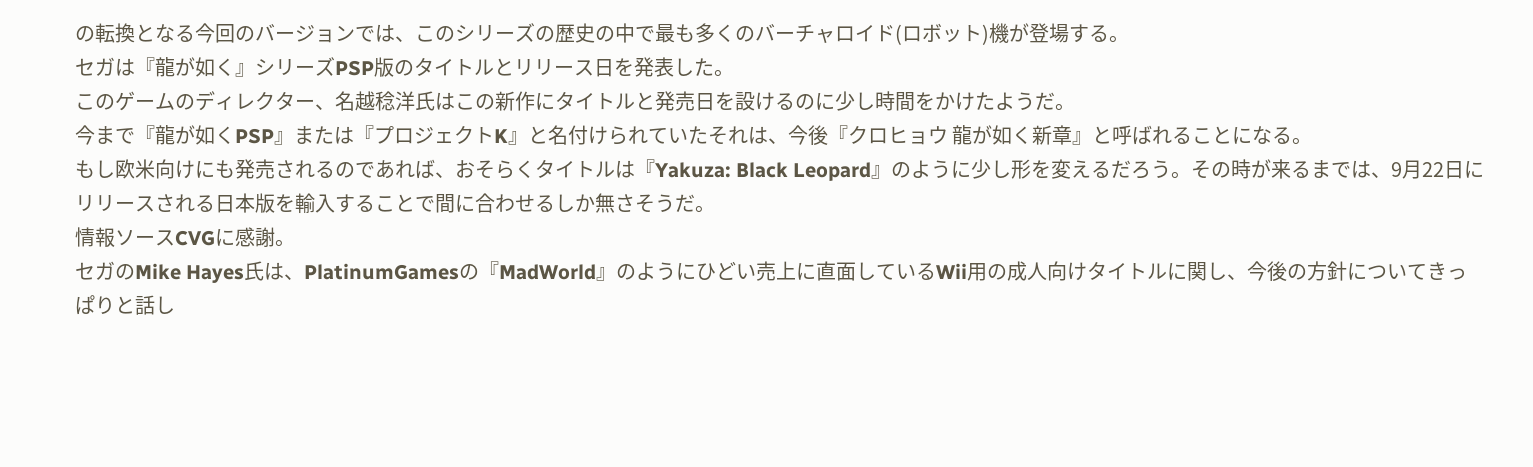の転換となる今回のバージョンでは、このシリーズの歴史の中で最も多くのバーチャロイド(ロボット)機が登場する。
セガは『龍が如く』シリーズPSP版のタイトルとリリース日を発表した。
このゲームのディレクター、名越稔洋氏はこの新作にタイトルと発売日を設けるのに少し時間をかけたようだ。
今まで『龍が如くPSP』または『プロジェクトK』と名付けられていたそれは、今後『クロヒョウ 龍が如く新章』と呼ばれることになる。
もし欧米向けにも発売されるのであれば、おそらくタイトルは『Yakuza: Black Leopard』のように少し形を変えるだろう。その時が来るまでは、9月22日にリリースされる日本版を輸入することで間に合わせるしか無さそうだ。
情報ソースCVGに感謝。
セガのMike Hayes氏は、PlatinumGamesの『MadWorld』のようにひどい売上に直面しているWii用の成人向けタイトルに関し、今後の方針についてきっぱりと話し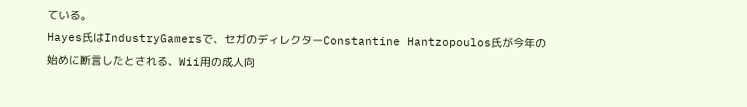ている。
Hayes氏はIndustryGamersで、セガのディレクターConstantine Hantzopoulos氏が今年の始めに断言したとされる、Wii用の成人向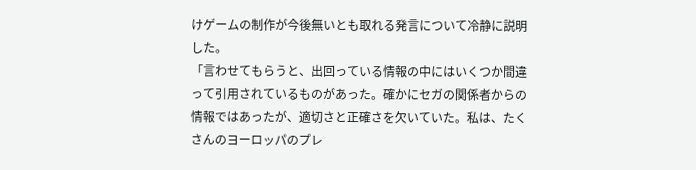けゲームの制作が今後無いとも取れる発言について冷静に説明した。
「言わせてもらうと、出回っている情報の中にはいくつか間違って引用されているものがあった。確かにセガの関係者からの情報ではあったが、適切さと正確さを欠いていた。私は、たくさんのヨーロッパのプレ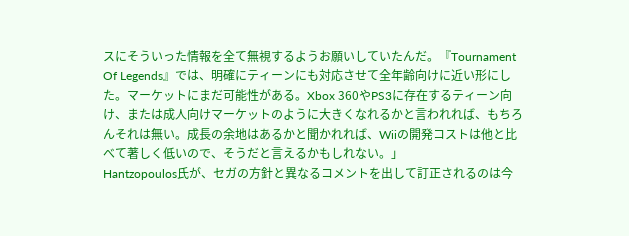スにそういった情報を全て無視するようお願いしていたんだ。『Tournament Of Legends』では、明確にティーンにも対応させて全年齢向けに近い形にした。マーケットにまだ可能性がある。Xbox 360やPS3に存在するティーン向け、または成人向けマーケットのように大きくなれるかと言われれば、もちろんそれは無い。成長の余地はあるかと聞かれれば、Wiiの開発コストは他と比べて著しく低いので、そうだと言えるかもしれない。」
Hantzopoulos氏が、セガの方針と異なるコメントを出して訂正されるのは今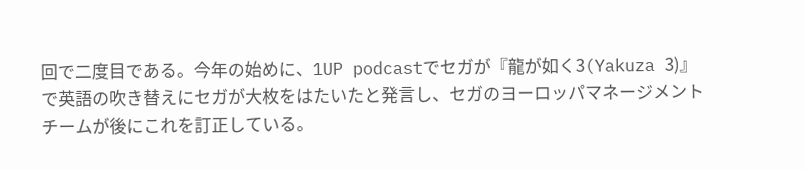回で二度目である。今年の始めに、1UP podcastでセガが『龍が如く3(Yakuza 3)』で英語の吹き替えにセガが大枚をはたいたと発言し、セガのヨーロッパマネージメントチームが後にこれを訂正している。